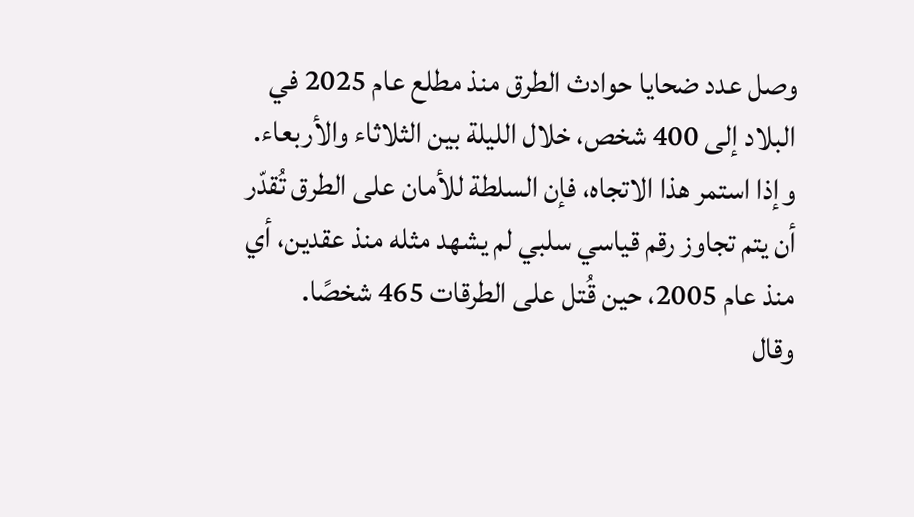وصل عدد ضحايا حوادث الطرق منذ مطلع عام 2025 في البلاد إلى 400 شخص، خلال الليلة بين الثلاثاء والأربعاء. وإذا استمر هذا الاتجاه، فإن السلطة للأمان على الطرق تُقدّر أن يتم تجاوز رقم قياسي سلبي لم يشهد مثله منذ عقدين، أي منذ عام 2005، حين قُتل على الطرقات 465 شخصًا.
وقال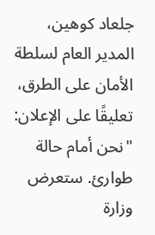جلعاد كوهين، المدير العام لسلطة الأمان على الطرق، تعليقًا على الإعلان: "نحن أمام حالة طوارئ. ستعرض وزارة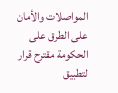المواصلات والأمان على الطرق على الحكومة مقترح قرار لتطبيق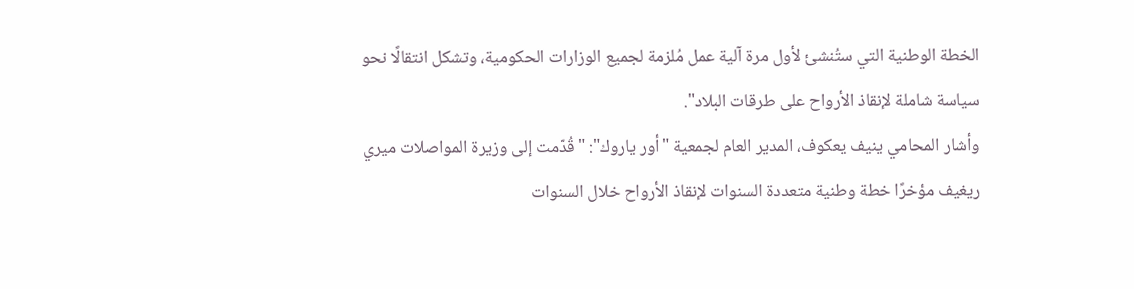الخطة الوطنية التي ستُنشئ لأول مرة آلية عمل مُلزمة لجميع الوزارات الحكومية، وتشكل انتقالًا نحو سياسة شاملة لإنقاذ الأرواح على طرقات البلاد".
وأشار المحامي ينيف يعكوف، المدير العام لجمعية "أور ياروك": "قُدّمت إلى وزيرة المواصلات ميري ريغيف مؤخرًا خطة وطنية متعددة السنوات لإنقاذ الأرواح خلال السنوات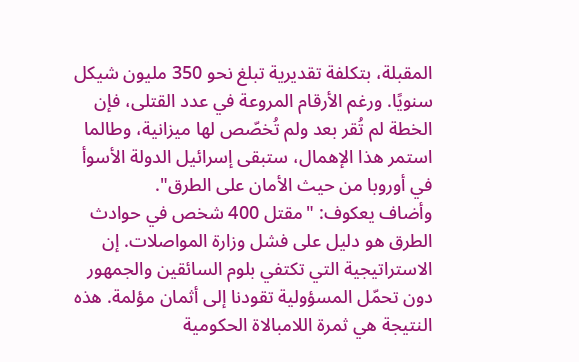المقبلة، بتكلفة تقديرية تبلغ نحو 350 مليون شيكل سنويًا. ورغم الأرقام المروعة في عدد القتلى، فإن الخطة لم تُقر بعد ولم تُخصّص لها ميزانية، وطالما استمر هذا الإهمال، ستبقى إسرائيل الدولة الأسوأ في أوروبا من حيث الأمان على الطرق".
وأضاف يعكوف: "مقتل 400 شخص في حوادث الطرق هو دليل على فشل وزارة المواصلات. إن الاستراتيجية التي تكتفي بلوم السائقين والجمهور دون تحمّل المسؤولية تقودنا إلى أثمان مؤلمة. هذه النتيجة هي ثمرة اللامبالاة الحكومية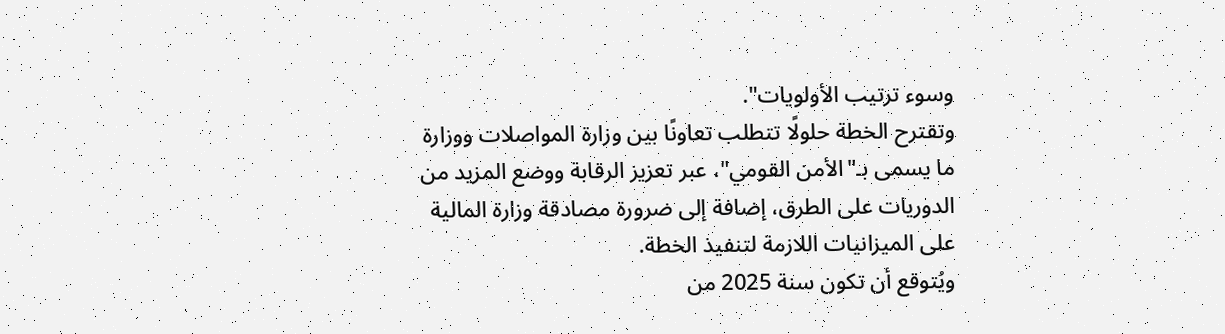وسوء ترتيب الأولويات".
وتقترح الخطة حلولًا تتطلب تعاونًا بين وزارة المواصلات ووزارة ما يسمى بـ"الأمن القومي"، عبر تعزيز الرقابة ووضع المزيد من الدوريات على الطرق، إضافة إلى ضرورة مصادقة وزارة المالية على الميزانيات اللازمة لتنفيذ الخطة.
ويُتوقع أن تكون سنة 2025 من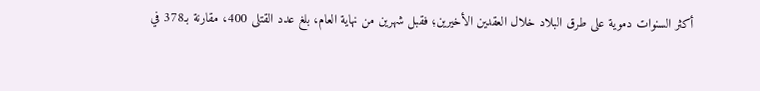أكثر السنوات دموية على طرق البلاد خلال العقدين الأخيرين؛ فقبل شهرين من نهاية العام، بلغ عدد القتلى 400، مقارنة بـ378 في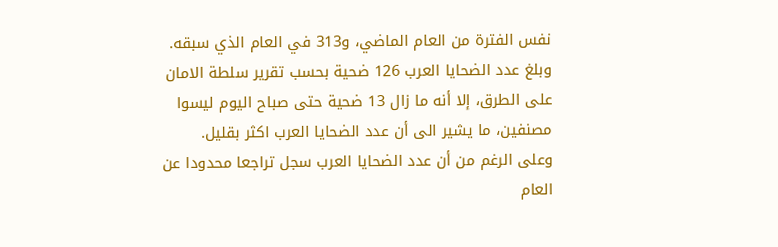نفس الفترة من العام الماضي، و313 في العام الذي سبقه.
وبلغ عدد الضحايا العرب 126 ضحية بحسب تقرير سلطة الامان على الطرق، إلا أنه ما زال 13 ضحية حتى صباح اليوم ليسوا مصنفين، ما يشير الى أن عدد الضحايا العرب اكثر بقليل.
وعلى الرغم من أن عدد الضحايا العرب سجل تراجعا محدودا عن العام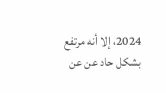2024، إلا أنه مرتفع بشكل حاد عن عن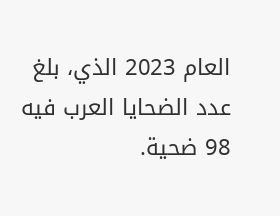العام 2023 الذي، بلغ عدد الضحايا العرب فيه 98 ضحية.